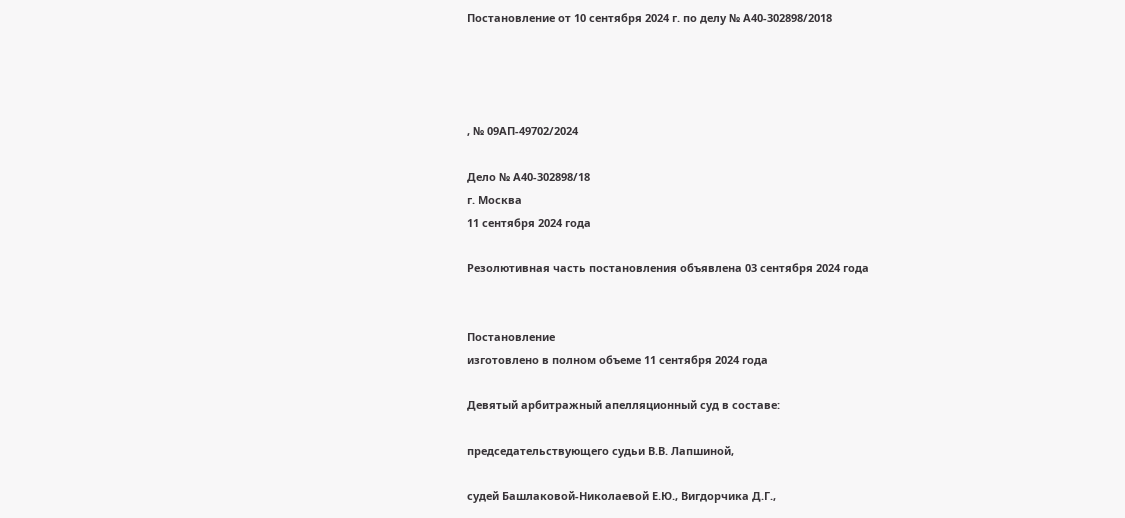Постановление от 10 сентября 2024 г. по делу № А40-302898/2018




, № 09АП-49702/2024

Дело № А40-302898/18
г. Москва
11 сентября 2024 года

Резолютивная часть постановления объявлена 03 сентября 2024 года


Постановление
изготовлено в полном объеме 11 сентября 2024 года

Девятый арбитражный апелляционный суд в составе:

председательствующего судьи В.В. Лапшиной,

судей Башлаковой-Николаевой Е.Ю., Вигдорчика Д.Г.,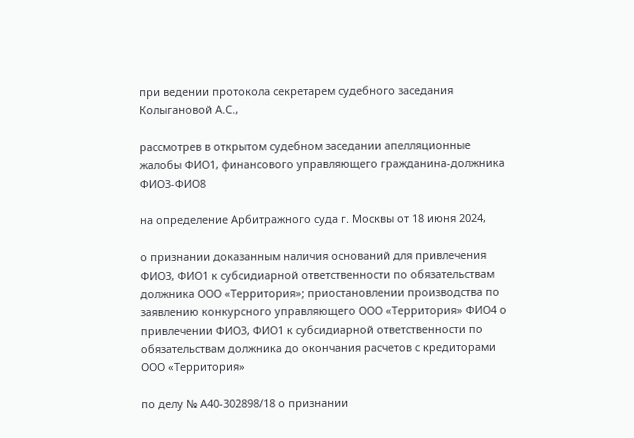при ведении протокола секретарем судебного заседания Колыгановой А.С.,

рассмотрев в открытом судебном заседании апелляционные жалобы ФИО1, финансового управляющего гражданина-должника ФИО3-ФИО8

на определение Арбитражного суда г. Москвы от 18 июня 2024,

о признании доказанным наличия оснований для привлечения ФИО3, ФИО1 к субсидиарной ответственности по обязательствам должника ООО «Территория»; приостановлении производства по заявлению конкурсного управляющего ООО «Территория» ФИО4 о привлечении ФИО3, ФИО1 к субсидиарной ответственности по обязательствам должника до окончания расчетов с кредиторами ООО «Территория»

по делу № А40-302898/18 о признании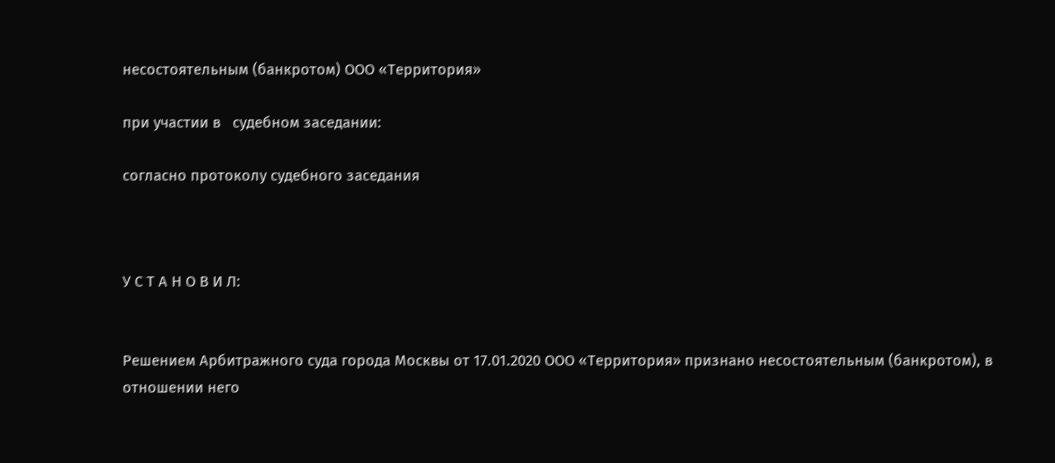несостоятельным (банкротом) ООО «Территория»

при участии в   судебном заседании:

согласно протоколу судебного заседания



У С Т А Н О В И Л:


Решением Арбитражного суда города Москвы от 17.01.2020 ООО «Территория» признано несостоятельным (банкротом), в отношении него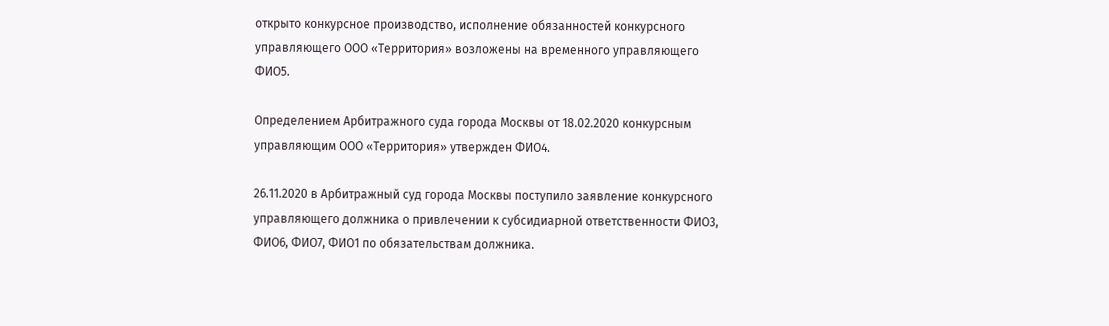открыто конкурсное производство, исполнение обязанностей конкурсного управляющего ООО «Территория» возложены на временного управляющего ФИО5.

Определением Арбитражного суда города Москвы от 18.02.2020 конкурсным управляющим ООО «Территория» утвержден ФИО4.

26.11.2020 в Арбитражный суд города Москвы поступило заявление конкурсного управляющего должника о привлечении к субсидиарной ответственности ФИО3, ФИО6, ФИО7, ФИО1 по обязательствам должника.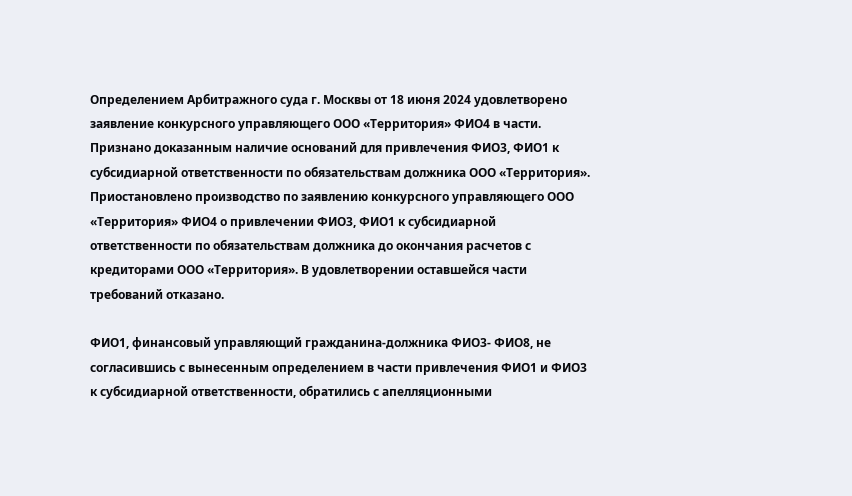Определением Арбитражного суда г. Москвы от 18 июня 2024 удовлетворено заявление конкурсного управляющего ООО «Территория» ФИО4 в части. Признано доказанным наличие оснований для привлечения ФИО3, ФИО1 к субсидиарной ответственности по обязательствам должника ООО «Территория». Приостановлено производство по заявлению конкурсного управляющего ООО «Территория» ФИО4 о привлечении ФИО3, ФИО1 к субсидиарной ответственности по обязательствам должника до окончания расчетов с кредиторами ООО «Территория». В удовлетворении оставшейся части требований отказано.

ФИО1, финансовый управляющий гражданина-должника ФИО3- ФИО8, не согласившись с вынесенным определением в части привлечения ФИО1 и ФИО3 к субсидиарной ответственности, обратились с апелляционными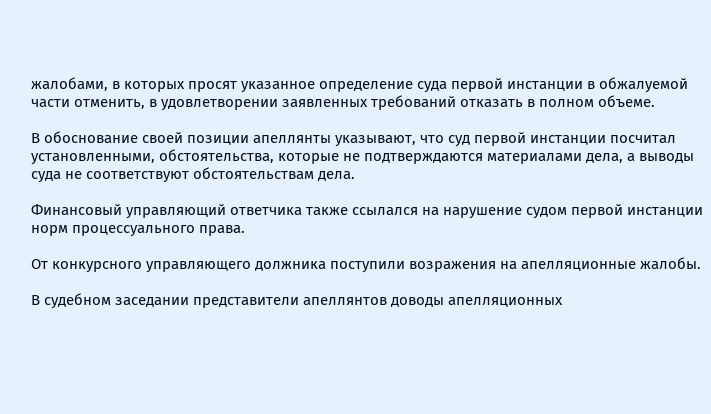жалобами, в которых просят указанное определение суда первой инстанции в обжалуемой части отменить, в удовлетворении заявленных требований отказать в полном объеме.

В обоснование своей позиции апеллянты указывают, что суд первой инстанции посчитал установленными, обстоятельства, которые не подтверждаются материалами дела, а выводы суда не соответствуют обстоятельствам дела.

Финансовый управляющий ответчика также ссылался на нарушение судом первой инстанции норм процессуального права.

От конкурсного управляющего должника поступили возражения на апелляционные жалобы.

В судебном заседании представители апеллянтов доводы апелляционных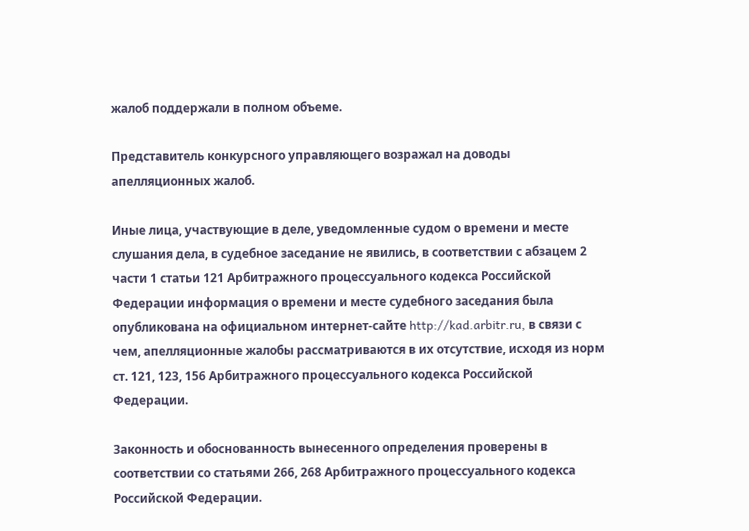жалоб поддержали в полном объеме.

Представитель конкурсного управляющего возражал на доводы апелляционных жалоб.

Иные лица, участвующие в деле, уведомленные судом о времени и месте слушания дела, в судебное заседание не явились, в соответствии с абзацем 2 части 1 статьи 121 Арбитражного процессуального кодекса Российской Федерации информация о времени и месте судебного заседания была опубликована на официальном интернет-сайте http://kad.arbitr.ru, в связи с чем, апелляционные жалобы рассматриваются в их отсутствие, исходя из норм ст. 121, 123, 156 Арбитражного процессуального кодекса Российской Федерации.

Законность и обоснованность вынесенного определения проверены в соответствии со статьями 266, 268 Арбитражного процессуального кодекса Российской Федерации.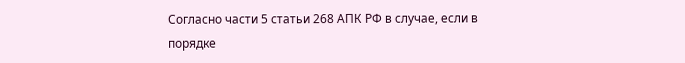Согласно части 5 статьи 268 АПК РФ в случае, если в порядке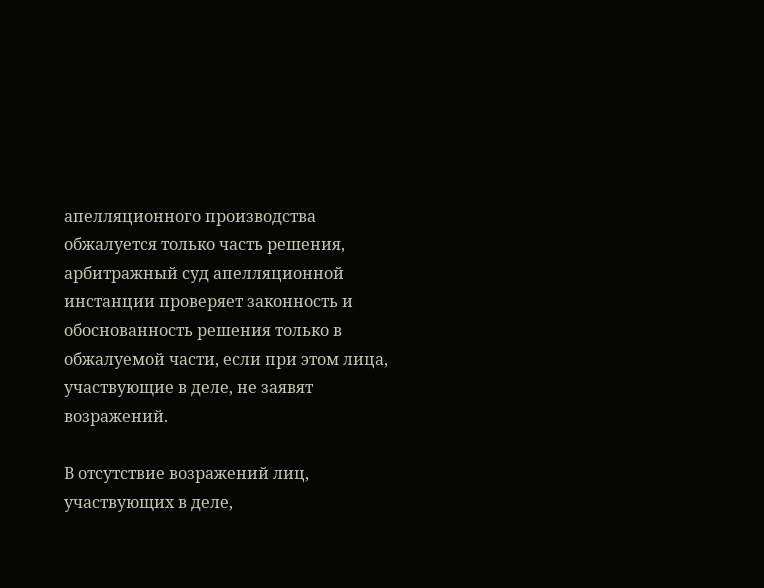апелляционного производства обжалуется только часть решения, арбитражный суд апелляционной инстанции проверяет законность и обоснованность решения только в обжалуемой части, если при этом лица, участвующие в деле, не заявят возражений.

В отсутствие возражений лиц, участвующих в деле,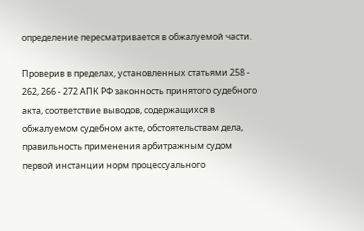определение пересматривается в обжалуемой части.

Проверив в пределах, установленных статьями 258 - 262, 266 - 272 АПК РФ законность принятого судебного акта, соответствие выводов, содержащихся в обжалуемом судебном акте, обстоятельствам дела, правильность применения арбитражным судом первой инстанции норм процессуального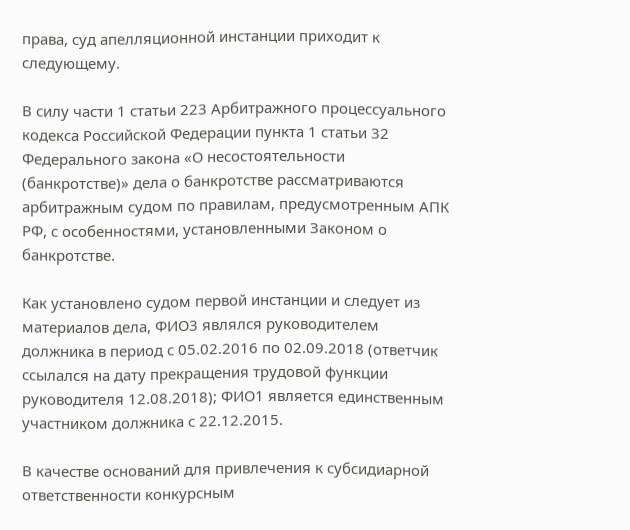права, суд апелляционной инстанции приходит к следующему.

В силу части 1 статьи 223 Арбитражного процессуального кодекса Российской Федерации пункта 1 статьи 32 Федерального закона «О несостоятельности (банкротстве)» дела о банкротстве рассматриваются арбитражным судом по правилам, предусмотренным АПК РФ, с особенностями, установленными Законом о банкротстве.

Как установлено судом первой инстанции и следует из материалов дела, ФИО3 являлся руководителем должника в период с 05.02.2016 по 02.09.2018 (ответчик ссылался на дату прекращения трудовой функции руководителя 12.08.2018); ФИО1 является единственным участником должника с 22.12.2015.

В качестве оснований для привлечения к субсидиарной ответственности конкурсным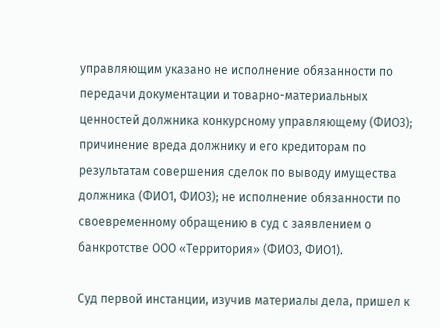управляющим указано не исполнение обязанности по передачи документации и товарно-материальных ценностей должника конкурсному управляющему (ФИО3); причинение вреда должнику и его кредиторам по результатам совершения сделок по выводу имущества должника (ФИО1, ФИО3); не исполнение обязанности по своевременному обращению в суд с заявлением о банкротстве ООО «Территория» (ФИО3, ФИО1).

Суд первой инстанции, изучив материалы дела, пришел к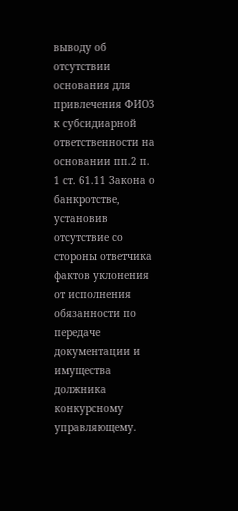выводу об отсутствии основания для привлечения ФИО3 к субсидиарной ответственности на основании пп.2 п. 1 ст. 61.11 Закона о банкротстве, установив отсутствие со стороны ответчика фактов уклонения от исполнения обязанности по передаче документации и имущества должника конкурсному управляющему.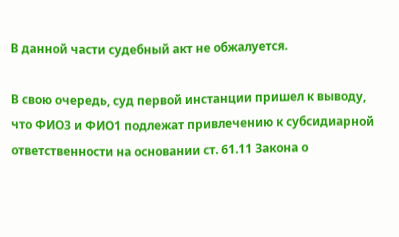В данной части судебный акт не обжалуется.

В свою очередь, суд первой инстанции пришел к выводу, что ФИО3 и ФИО1 подлежат привлечению к субсидиарной ответственности на основании ст. 61.11 Закона о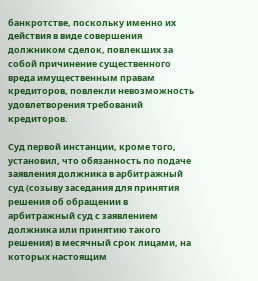банкротстве, поскольку именно их действия в виде совершения должником сделок, повлекших за собой причинение существенного вреда имущественным правам кредиторов, повлекли невозможность удовлетворения требований кредиторов.

Суд первой инстанции, кроме того, установил, что обязанность по подаче заявления должника в арбитражный суд (созыву заседания для принятия решения об обращении в арбитражный суд с заявлением должника или принятию такого решения) в месячный срок лицами, на которых настоящим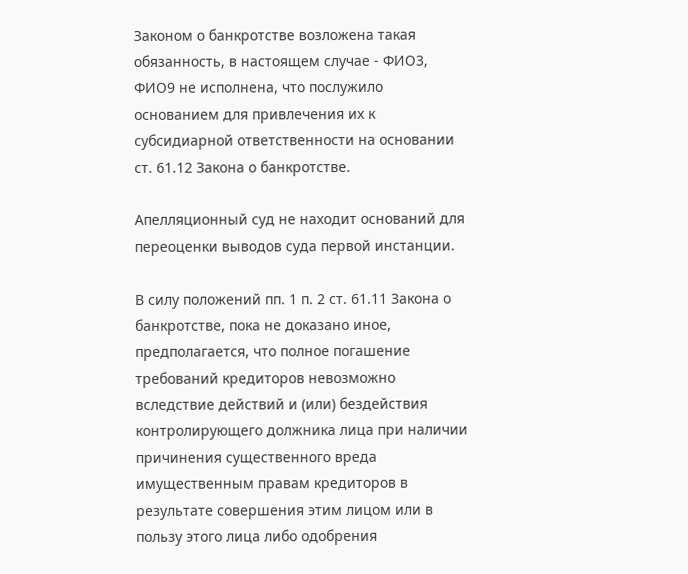Законом о банкротстве возложена такая обязанность, в настоящем случае - ФИО3, ФИО9 не исполнена, что послужило основанием для привлечения их к субсидиарной ответственности на основании ст. 61.12 Закона о банкротстве.

Апелляционный суд не находит оснований для переоценки выводов суда первой инстанции.

В силу положений пп. 1 п. 2 ст. 61.11 Закона о банкротстве, пока не доказано иное, предполагается, что полное погашение требований кредиторов невозможно вследствие действий и (или) бездействия контролирующего должника лица при наличии причинения существенного вреда имущественным правам кредиторов в результате совершения этим лицом или в пользу этого лица либо одобрения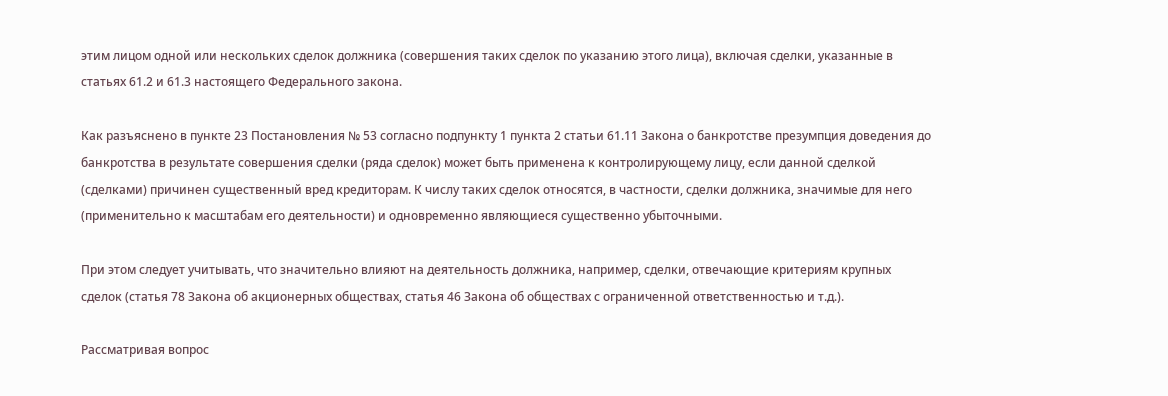этим лицом одной или нескольких сделок должника (совершения таких сделок по указанию этого лица), включая сделки, указанные в статьях 61.2 и 61.3 настоящего Федерального закона.

Как разъяснено в пункте 23 Постановления № 53 согласно подпункту 1 пункта 2 статьи 61.11 Закона о банкротстве презумпция доведения до банкротства в результате совершения сделки (ряда сделок) может быть применена к контролирующему лицу, если данной сделкой (сделками) причинен существенный вред кредиторам. К числу таких сделок относятся, в частности, сделки должника, значимые для него (применительно к масштабам его деятельности) и одновременно являющиеся существенно убыточными.

При этом следует учитывать, что значительно влияют на деятельность должника, например, сделки, отвечающие критериям крупных сделок (статья 78 Закона об акционерных обществах, статья 46 Закона об обществах с ограниченной ответственностью и т.д.).

Рассматривая вопрос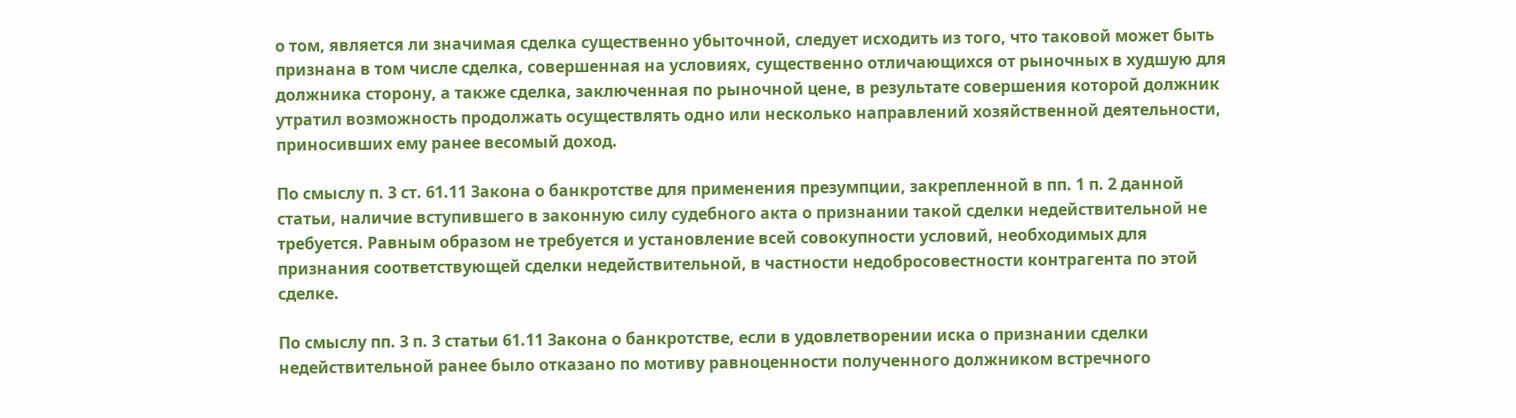о том, является ли значимая сделка существенно убыточной, следует исходить из того, что таковой может быть признана в том числе сделка, совершенная на условиях, существенно отличающихся от рыночных в худшую для должника сторону, а также сделка, заключенная по рыночной цене, в результате совершения которой должник утратил возможность продолжать осуществлять одно или несколько направлений хозяйственной деятельности, приносивших ему ранее весомый доход.

По смыслу п. 3 ст. 61.11 Закона о банкротстве для применения презумпции, закрепленной в пп. 1 п. 2 данной статьи, наличие вступившего в законную силу судебного акта о признании такой сделки недействительной не требуется. Равным образом не требуется и установление всей совокупности условий, необходимых для признания соответствующей сделки недействительной, в частности недобросовестности контрагента по этой сделке.

По смыслу пп. 3 п. 3 статьи 61.11 Закона о банкротстве, если в удовлетворении иска о признании сделки недействительной ранее было отказано по мотиву равноценности полученного должником встречного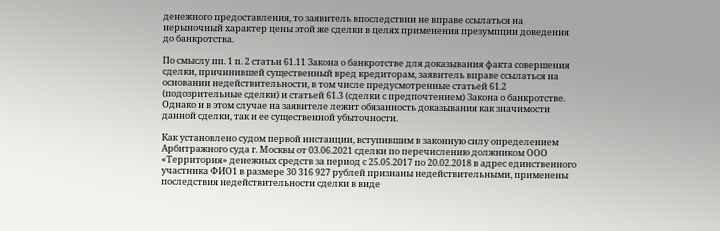денежного предоставления, то заявитель впоследствии не вправе ссылаться на нерыночный характер цены этой же сделки в целях применения презумпции доведения до банкротства.

По смыслу пп. 1 п. 2 статьи 61.11 Закона о банкротстве для доказывания факта совершения сделки, причинившей существенный вред кредиторам, заявитель вправе ссылаться на основании недействительности, в том числе предусмотренные статьей 61.2 (подозрительные сделки) и статьей 61.3 (сделки с предпочтением) Закона о банкротстве. Однако и в этом случае на заявителе лежит обязанность доказывания как значимости данной сделки, так и ее существенной убыточности.

Как установлено судом первой инстанции, вступившим в законную силу определением Арбитражного суда г. Москвы от 03.06.2021 сделки по перечислению должником ООО «Территория» денежных средств за период с 25.05.2017 по 20.02.2018 в адрес единственного участника ФИО1 в размере 30 316 927 рублей признаны недействительными, применены последствия недействительности сделки в виде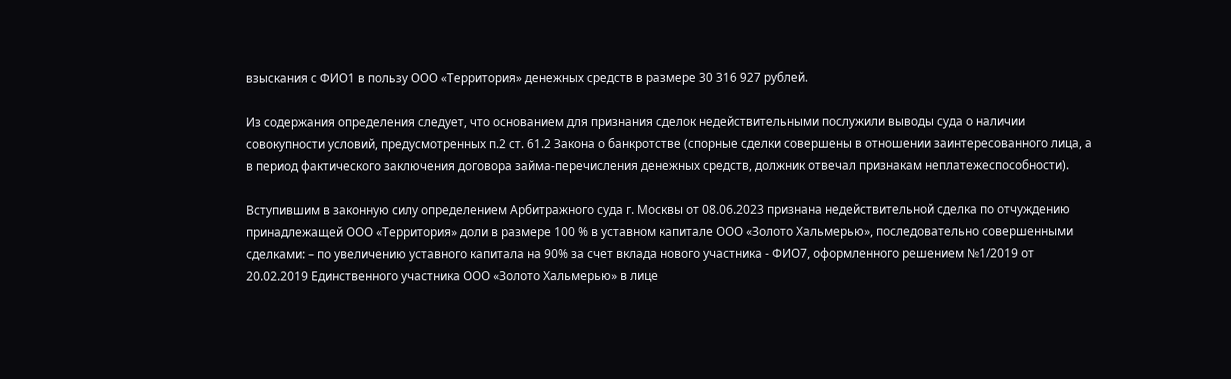взыскания с ФИО1 в пользу ООО «Территория» денежных средств в размере 30 316 927 рублей.

Из содержания определения следует, что основанием для признания сделок недействительными послужили выводы суда о наличии совокупности условий, предусмотренных п.2 ст. 61.2 Закона о банкротстве (спорные сделки совершены в отношении заинтересованного лица, а в период фактического заключения договора займа-перечисления денежных средств, должник отвечал признакам неплатежеспособности).

Вступившим в законную силу определением Арбитражного суда г. Москвы от 08.06.2023 признана недействительной сделка по отчуждению принадлежащей ООО «Территория» доли в размере 100 % в уставном капитале ООО «Золото Хальмерью», последовательно совершенными сделками: – по увеличению уставного капитала на 90% за счет вклада нового участника - ФИО7, оформленного решением №1/2019 от 20.02.2019 Единственного участника ООО «Золото Хальмерью» в лице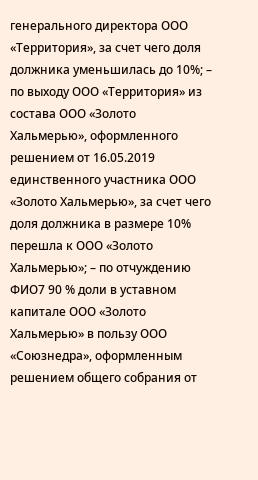генерального директора ООО «Территория», за счет чего доля должника уменьшилась до 10%; – по выходу ООО «Территория» из состава ООО «Золото Хальмерью», оформленного решением от 16.05.2019 единственного участника ООО «Золото Хальмерью», за счет чего доля должника в размере 10% перешла к ООО «Золото Хальмерью»; – по отчуждению ФИО7 90 % доли в уставном капитале ООО «Золото Хальмерью» в пользу ООО «Союзнедра», оформленным решением общего собрания от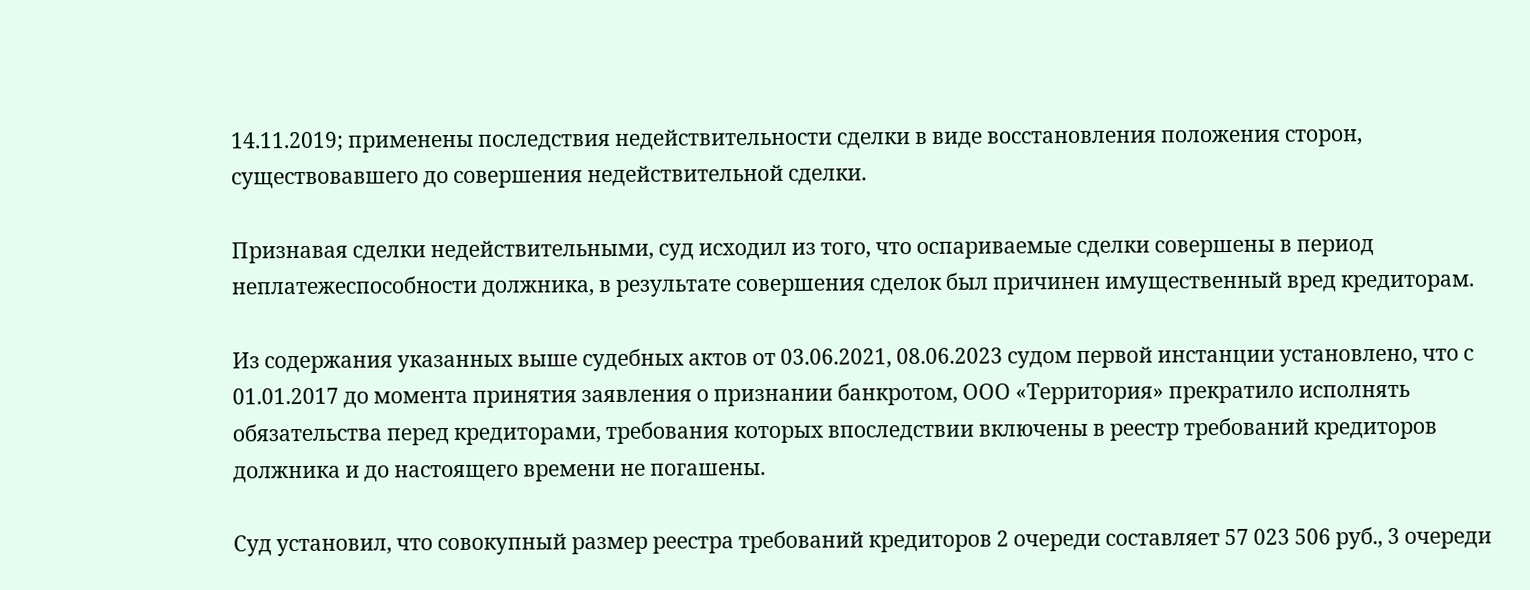14.11.2019; применены последствия недействительности сделки в виде восстановления положения сторон, существовавшего до совершения недействительной сделки.

Признавая сделки недействительными, суд исходил из того, что оспариваемые сделки совершены в период неплатежеспособности должника, в результате совершения сделок был причинен имущественный вред кредиторам.

Из содержания указанных выше судебных актов от 03.06.2021, 08.06.2023 судом первой инстанции установлено, что с 01.01.2017 до момента принятия заявления о признании банкротом, ООО «Территория» прекратило исполнять обязательства перед кредиторами, требования которых впоследствии включены в реестр требований кредиторов должника и до настоящего времени не погашены.

Суд установил, что совокупный размер реестра требований кредиторов 2 очереди составляет 57 023 506 руб., 3 очереди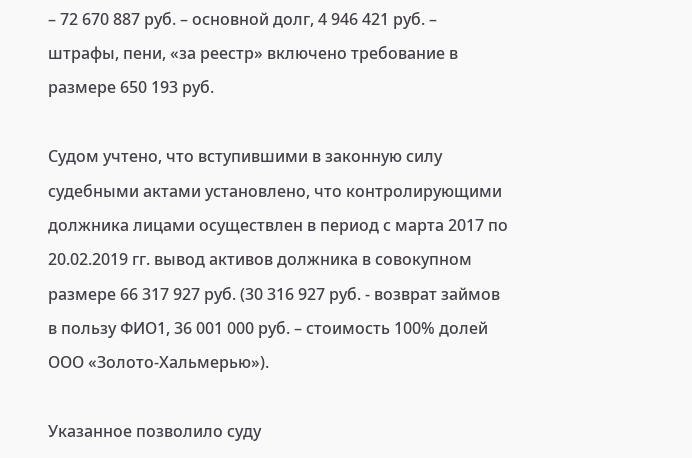– 72 670 887 руб. – основной долг, 4 946 421 руб. – штрафы, пени, «за реестр» включено требование в размере 650 193 руб.

Судом учтено, что вступившими в законную силу судебными актами установлено, что контролирующими должника лицами осуществлен в период с марта 2017 по 20.02.2019 гг. вывод активов должника в совокупном размере 66 317 927 руб. (30 316 927 руб. - возврат займов в пользу ФИО1, 36 001 000 руб. – стоимость 100% долей ООО «Золото-Хальмерью»).

Указанное позволило суду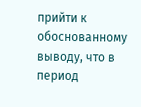прийти к обоснованному выводу, что в период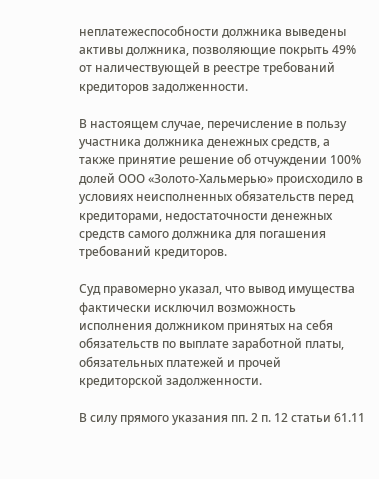неплатежеспособности должника выведены активы должника, позволяющие покрыть 49% от наличествующей в реестре требований кредиторов задолженности.

В настоящем случае, перечисление в пользу участника должника денежных средств, а также принятие решение об отчуждении 100% долей ООО «Золото-Хальмерью» происходило в условиях неисполненных обязательств перед кредиторами, недостаточности денежных средств самого должника для погашения требований кредиторов.

Суд правомерно указал, что вывод имущества фактически исключил возможность исполнения должником принятых на себя обязательств по выплате заработной платы, обязательных платежей и прочей кредиторской задолженности.

В силу прямого указания пп. 2 п. 12 статьи 61.11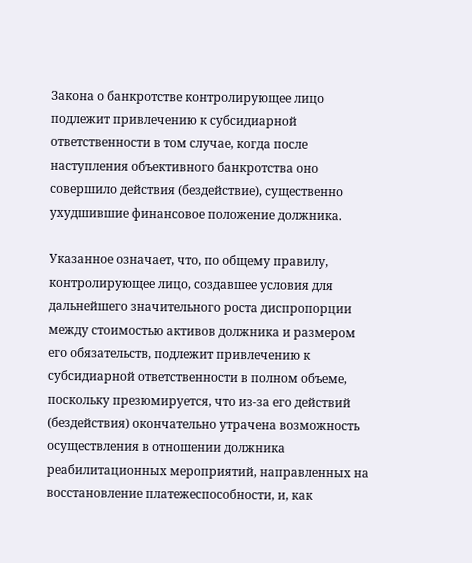Закона о банкротстве контролирующее лицо подлежит привлечению к субсидиарной ответственности в том случае, когда после наступления объективного банкротства оно совершило действия (бездействие), существенно ухудшившие финансовое положение должника.

Указанное означает, что, по общему правилу, контролирующее лицо, создавшее условия для дальнейшего значительного роста диспропорции между стоимостью активов должника и размером его обязательств, подлежит привлечению к субсидиарной ответственности в полном объеме, поскольку презюмируется, что из-за его действий (бездействия) окончательно утрачена возможность осуществления в отношении должника реабилитационных мероприятий, направленных на восстановление платежеспособности, и, как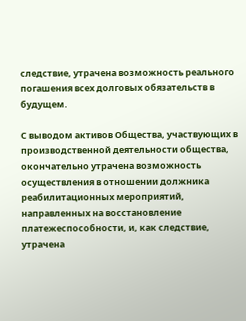следствие, утрачена возможность реального погашения всех долговых обязательств в будущем.

С выводом активов Общества, участвующих в производственной деятельности общества, окончательно утрачена возможность осуществления в отношении должника реабилитационных мероприятий, направленных на восстановление платежеспособности, и, как следствие, утрачена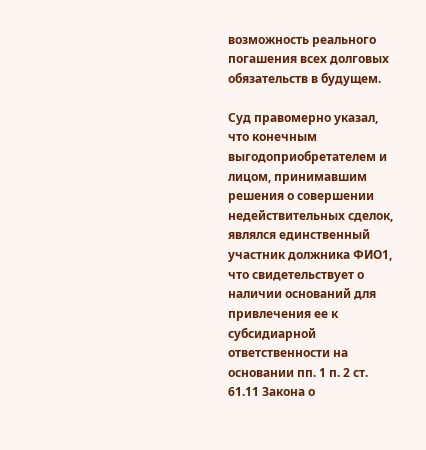возможность реального погашения всех долговых обязательств в будущем.

Суд правомерно указал, что конечным выгодоприобретателем и лицом, принимавшим решения о совершении недействительных сделок, являлся единственный участник должника ФИО1, что свидетельствует о наличии оснований для привлечения ее к субсидиарной ответственности на основании пп. 1 п. 2 ст. 61.11 Закона о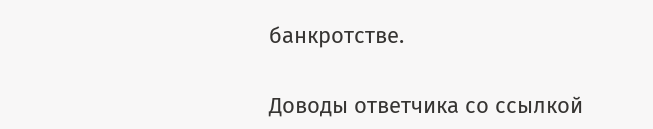банкротстве.

Доводы ответчика со ссылкой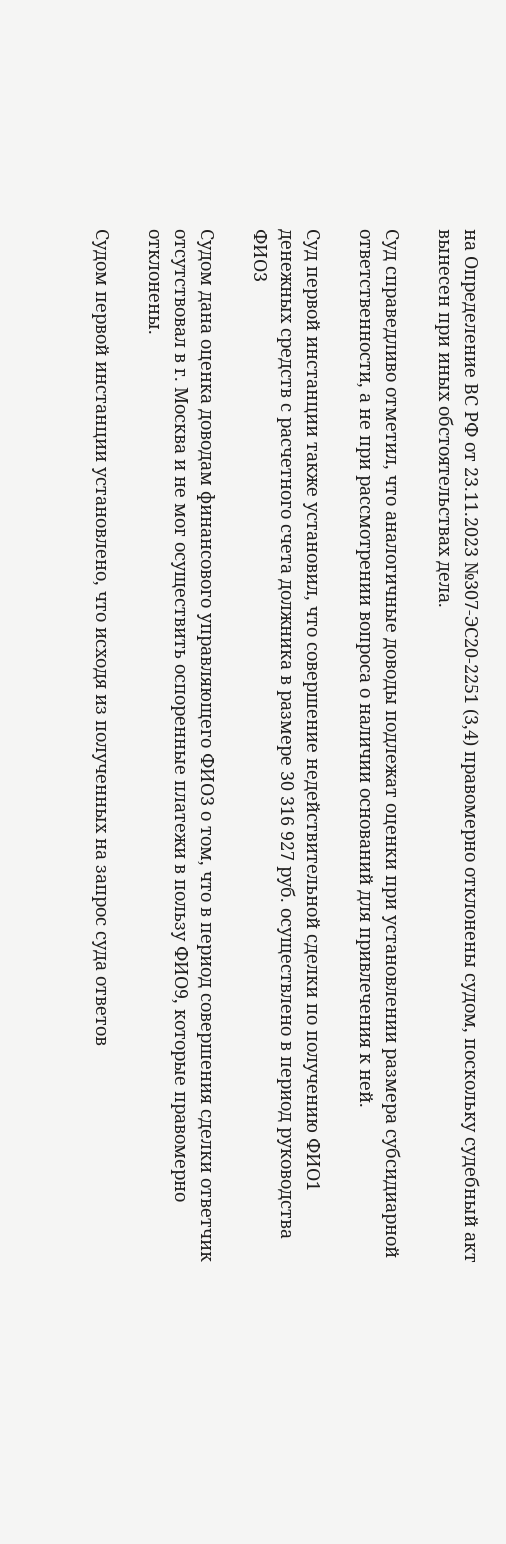на Определение ВС РФ от 23.11.2023 №307-ЭС20-2251 (3,4) правомерно отклонены судом, поскольку судебный акт вынесен при иных обстоятельствах дела.

Суд справедливо отметил, что аналогичные доводы подлежат оценки при установлении размера субсидиарной ответственности, а не при рассмотрении вопроса о наличии оснований для привлечения к ней.

Суд первой инстанции также установил, что совершение недействительной сделки по получению ФИО1 денежных средств с расчетного счета должника в размере 30 316 927 руб. осуществлено в период руководства ФИО3

Судом дана оценка доводам финансового управляющего ФИО3 о том, что в период совершения сделки ответчик отсутствовал в г. Москва и не мог осуществить оспоренные платежи в пользу ФИО9, которые правомерно отклонены.

Судом первой инстанции установлено, что исходя из полученных на запрос суда ответов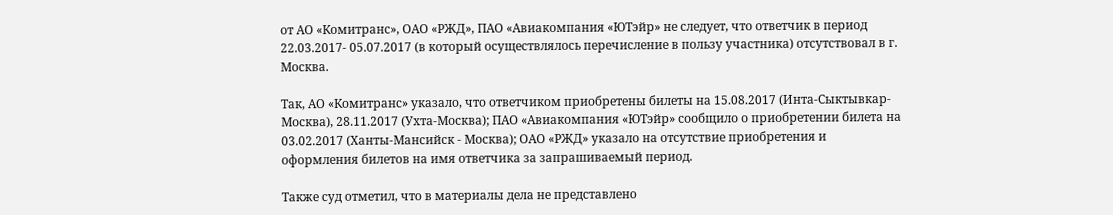от АО «Комитранс», ОАО «РЖД», ПАО «Авиакомпания «ЮТэйр» не следует, что ответчик в период 22.03.2017- 05.07.2017 (в который осуществлялось перечисление в пользу участника) отсутствовал в г. Москва.

Так, АО «Комитранс» указало, что ответчиком приобретены билеты на 15.08.2017 (Инта-Сыктывкар-Москва), 28.11.2017 (Ухта-Москва); ПАО «Авиакомпания «ЮТэйр» сообщило о приобретении билета на 03.02.2017 (Ханты-Мансийск - Москва); ОАО «РЖД» указало на отсутствие приобретения и оформления билетов на имя ответчика за запрашиваемый период.

Также суд отметил, что в материалы дела не представлено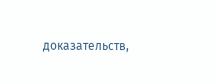доказательств,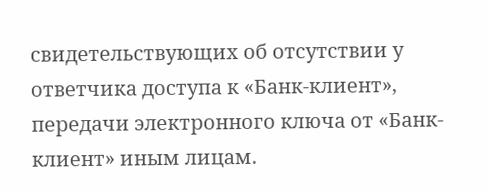свидетельствующих об отсутствии у ответчика доступа к «Банк-клиент», передачи электронного ключа от «Банк-клиент» иным лицам.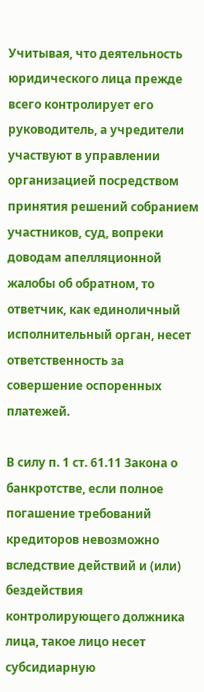Учитывая, что деятельность юридического лица прежде всего контролирует его руководитель, а учредители участвуют в управлении организацией посредством принятия решений собранием участников, суд, вопреки доводам апелляционной жалобы об обратном, то ответчик, как единоличный исполнительный орган, несет ответственность за совершение оспоренных платежей.

В силу п. 1 ст. 61.11 Закона о банкротстве, если полное погашение требований кредиторов невозможно вследствие действий и (или) бездействия контролирующего должника лица, такое лицо несет субсидиарную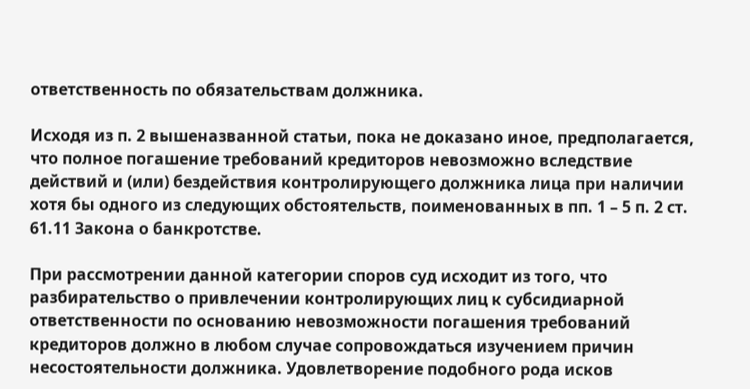ответственность по обязательствам должника.

Исходя из п. 2 вышеназванной статьи, пока не доказано иное, предполагается, что полное погашение требований кредиторов невозможно вследствие действий и (или) бездействия контролирующего должника лица при наличии хотя бы одного из следующих обстоятельств, поименованных в пп. 1 – 5 п. 2 ст. 61.11 Закона о банкротстве.

При рассмотрении данной категории споров суд исходит из того, что разбирательство о привлечении контролирующих лиц к субсидиарной ответственности по основанию невозможности погашения требований кредиторов должно в любом случае сопровождаться изучением причин несостоятельности должника. Удовлетворение подобного рода исков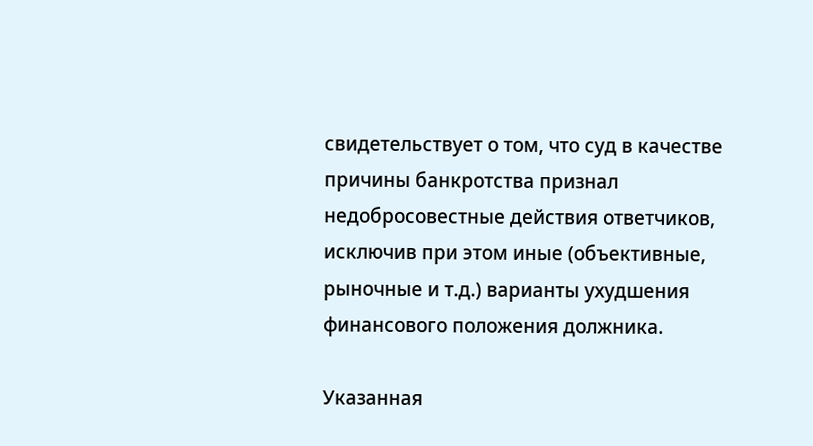свидетельствует о том, что суд в качестве причины банкротства признал недобросовестные действия ответчиков, исключив при этом иные (объективные, рыночные и т.д.) варианты ухудшения финансового положения должника.

Указанная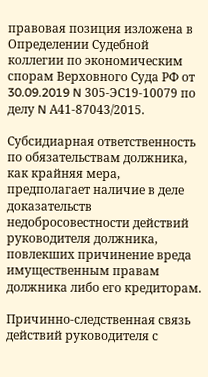правовая позиция изложена в Определении Судебной коллегии по экономическим спорам Верховного Суда РФ от 30.09.2019 N 305-ЭС19-10079 по делу N А41-87043/2015.

Субсидиарная ответственность по обязательствам должника, как крайняя мера, предполагает наличие в деле доказательств недобросовестности действий руководителя должника, повлекших причинение вреда имущественным правам должника либо его кредиторам.

Причинно-следственная связь действий руководителя с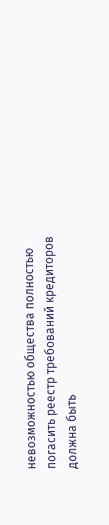невозможностью общества полностью погасить реестр требований кредиторов должна быть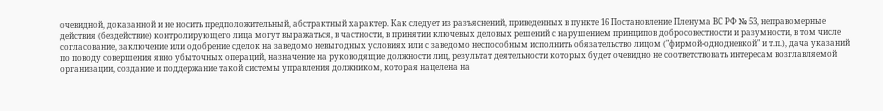очевидной, доказанной и не носить предположительный, абстрактный характер. Как следует из разъяснений, приведенных в пункте 16 Постановление Пленума ВС РФ № 53, неправомерные действия (бездействие) контролирующего лица могут выражаться, в частности, в принятии ключевых деловых решений с нарушением принципов добросовестности и разумности, в том числе согласование, заключение или одобрение сделок на заведомо невыгодных условиях или с заведомо неспособным исполнить обязательство лицом ("фирмой-однодневкой" и т.п.), дача указаний по поводу совершения явно убыточных операций, назначение на руководящие должности лиц, результат деятельности которых будет очевидно не соответствовать интересам возглавляемой организации, создание и поддержание такой системы управления должником, которая нацелена на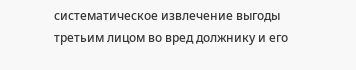систематическое извлечение выгоды третьим лицом во вред должнику и его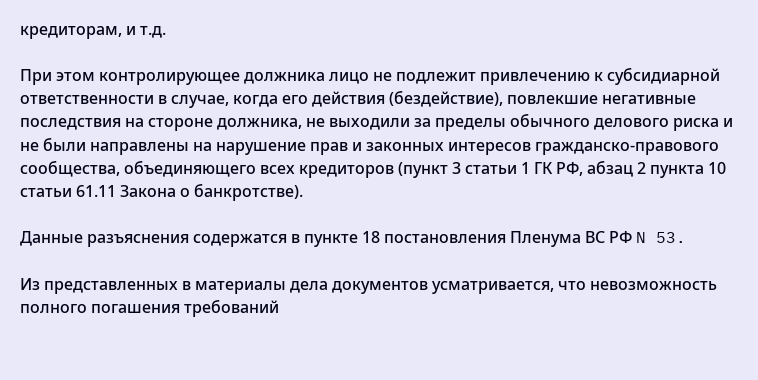кредиторам, и т.д.

При этом контролирующее должника лицо не подлежит привлечению к субсидиарной ответственности в случае, когда его действия (бездействие), повлекшие негативные последствия на стороне должника, не выходили за пределы обычного делового риска и не были направлены на нарушение прав и законных интересов гражданско-правового сообщества, объединяющего всех кредиторов (пункт 3 статьи 1 ГК РФ, абзац 2 пункта 10 статьи 61.11 Закона о банкротстве).

Данные разъяснения содержатся в пункте 18 постановления Пленума ВС РФ N 53.

Из представленных в материалы дела документов усматривается, что невозможность полного погашения требований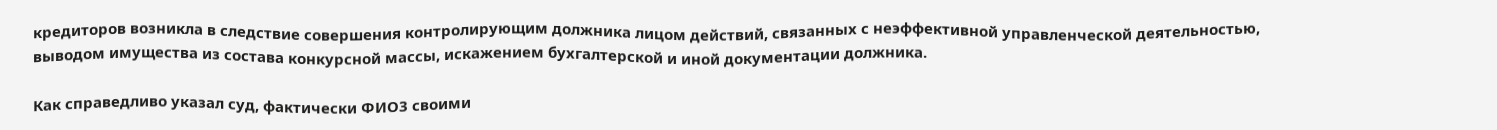кредиторов возникла в следствие совершения контролирующим должника лицом действий, связанных с неэффективной управленческой деятельностью, выводом имущества из состава конкурсной массы, искажением бухгалтерской и иной документации должника.

Как справедливо указал суд, фактически ФИО3 своими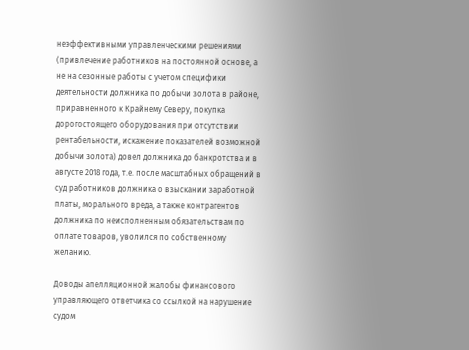неэффективными управленческими решениями (привлечение работников на постоянной основе, а не на сезонные работы с учетом специфики деятельности должника по добычи золота в районе, приравненного к Крайнему Северу, покупка дорогостоящего оборудования при отсутствии рентабельности, искажение показателей возможной добычи золота) довел должника до банкротства и в августе 2018 года, т.е. после масштабных обращений в суд работников должника о взыскании заработной платы, морального вреда, а также контрагентов должника по неисполненным обязательствам по оплате товаров, уволился по собственному желанию.

Доводы апелляционной жалобы финансового управляющего ответчика со ссылкой на нарушение судом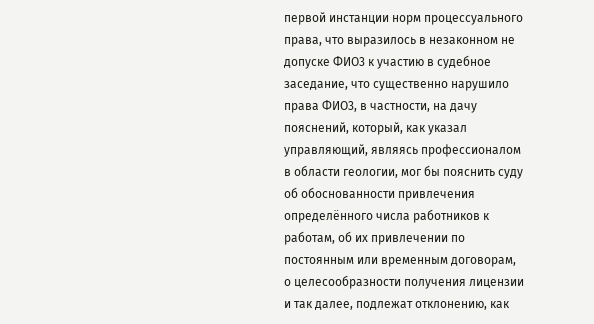первой инстанции норм процессуального права, что выразилось в незаконном не допуске ФИО3 к участию в судебное заседание, что существенно нарушило права ФИО3, в частности, на дачу пояснений, который, как указал управляющий, являясь профессионалом в области геологии, мог бы пояснить суду об обоснованности привлечения определённого числа работников к работам, об их привлечении по постоянным или временным договорам, о целесообразности получения лицензии и так далее, подлежат отклонению, как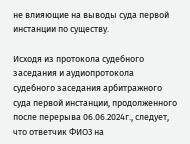не влияющие на выводы суда первой инстанции по существу.

Исходя из протокола судебного заседания и аудиопротокола судебного заседания арбитражного суда первой инстанции, продолженного после перерыва 06.06.2024г., следует, что ответчик ФИО3 на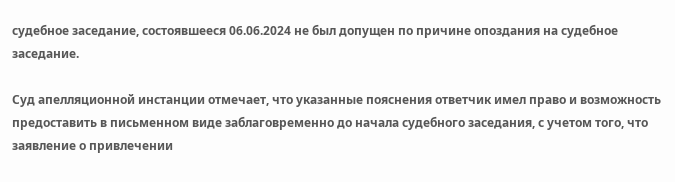судебное заседание, состоявшееся 06.06.2024 не был допущен по причине опоздания на судебное заседание.

Суд апелляционной инстанции отмечает, что указанные пояснения ответчик имел право и возможность предоставить в письменном виде заблаговременно до начала судебного заседания, с учетом того, что заявление о привлечении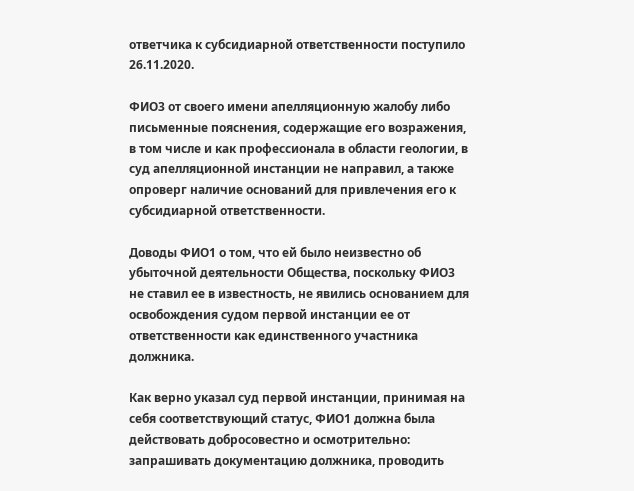ответчика к субсидиарной ответственности поступило 26.11.2020.

ФИО3 от своего имени апелляционную жалобу либо письменные пояснения, содержащие его возражения, в том числе и как профессионала в области геологии, в суд апелляционной инстанции не направил, а также опроверг наличие оснований для привлечения его к субсидиарной ответственности.

Доводы ФИО1 о том, что ей было неизвестно об убыточной деятельности Общества, поскольку ФИО3 не ставил ее в известность, не явились основанием для освобождения судом первой инстанции ее от ответственности как единственного участника должника.

Как верно указал суд первой инстанции, принимая на себя соответствующий статус, ФИО1 должна была действовать добросовестно и осмотрительно: запрашивать документацию должника, проводить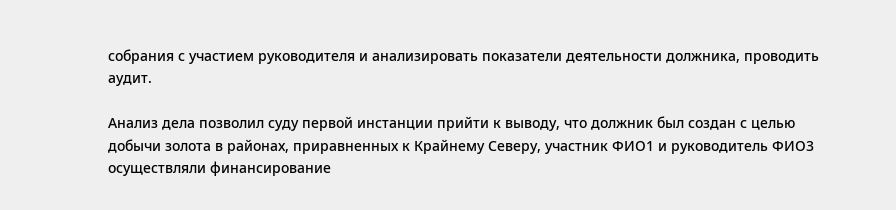собрания с участием руководителя и анализировать показатели деятельности должника, проводить аудит.

Анализ дела позволил суду первой инстанции прийти к выводу, что должник был создан с целью добычи золота в районах, приравненных к Крайнему Северу, участник ФИО1 и руководитель ФИО3 осуществляли финансирование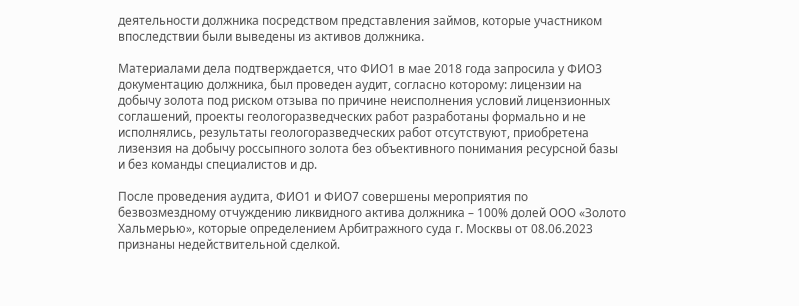деятельности должника посредством представления займов, которые участником впоследствии были выведены из активов должника.

Материалами дела подтверждается, что ФИО1 в мае 2018 года запросила у ФИО3 документацию должника, был проведен аудит, согласно которому: лицензии на добычу золота под риском отзыва по причине неисполнения условий лицензионных соглашений, проекты геологоразведческих работ разработаны формально и не исполнялись, результаты геологоразведческих работ отсутствуют, приобретена лизензия на добычу россыпного золота без объективного понимания ресурсной базы и без команды специалистов и др.

После проведения аудита, ФИО1 и ФИО7 совершены мероприятия по безвозмездному отчуждению ликвидного актива должника – 100% долей ООО «Золото Хальмерью», которые определением Арбитражного суда г. Москвы от 08.06.2023 признаны недействительной сделкой.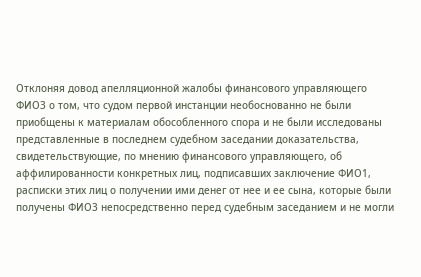Отклоняя довод апелляционной жалобы финансового управляющего ФИО3 о том, что судом первой инстанции необоснованно не были приобщены к материалам обособленного спора и не были исследованы представленные в последнем судебном заседании доказательства, свидетельствующие, по мнению финансового управляющего, об аффилированности конкретных лиц, подписавших заключение ФИО1, расписки этих лиц о получении ими денег от нее и ее сына, которые были получены ФИО3 непосредственно перед судебным заседанием и не могли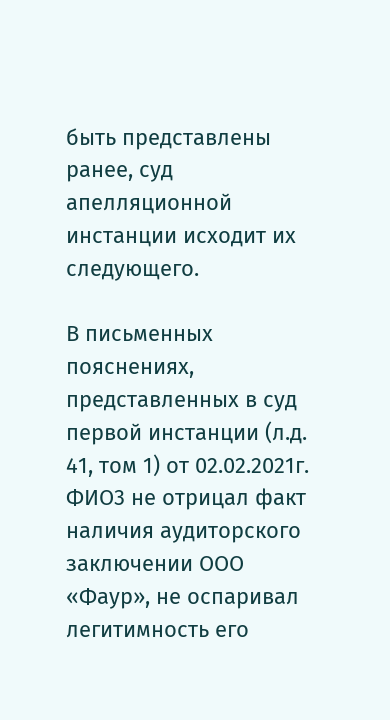быть представлены ранее, суд апелляционной инстанции исходит их следующего.

В письменных пояснениях, представленных в суд первой инстанции (л.д. 41, том 1) от 02.02.2021г. ФИО3 не отрицал факт наличия аудиторского заключении ООО «Фаур», не оспаривал легитимность его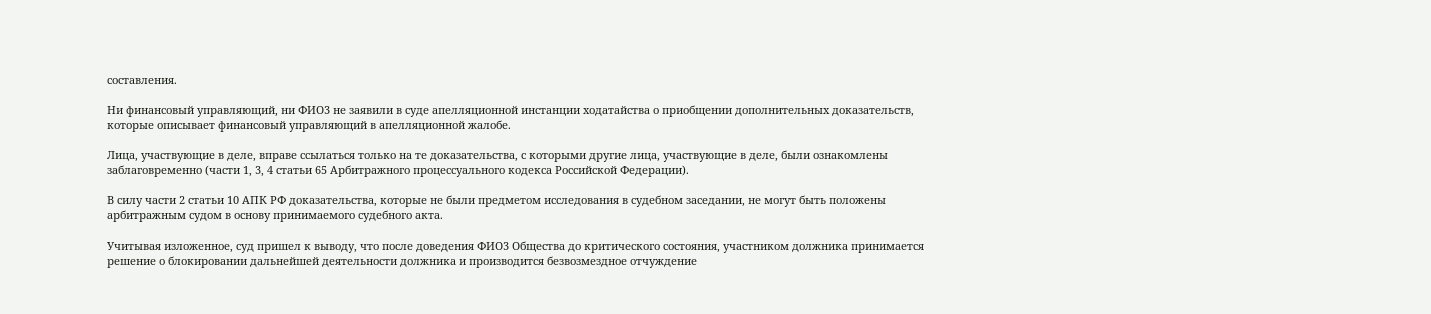составления.

Ни финансовый управляющий, ни ФИО3 не заявили в суде апелляционной инстанции ходатайства о приобщении дополнительных доказательств, которые описывает финансовый управляющий в апелляционной жалобе.

Лица, участвующие в деле, вправе ссылаться только на те доказательства, с которыми другие лица, участвующие в деле, были ознакомлены заблаговременно (части 1, 3, 4 статьи 65 Арбитражного процессуального кодекса Российской Федерации).

В силу части 2 статьи 10 АПК РФ доказательства, которые не были предметом исследования в судебном заседании, не могут быть положены арбитражным судом в основу принимаемого судебного акта.

Учитывая изложенное, суд пришел к выводу, что после доведения ФИО3 Общества до критического состояния, участником должника принимается решение о блокировании дальнейшей деятельности должника и производится безвозмездное отчуждение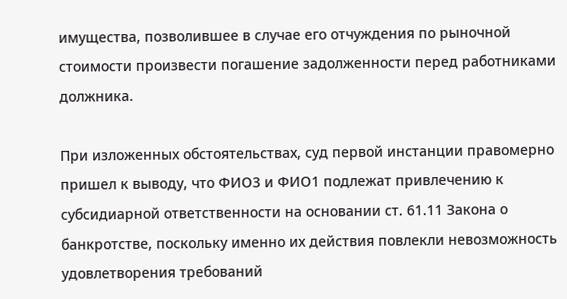имущества, позволившее в случае его отчуждения по рыночной стоимости произвести погашение задолженности перед работниками должника.

При изложенных обстоятельствах, суд первой инстанции правомерно пришел к выводу, что ФИО3 и ФИО1 подлежат привлечению к субсидиарной ответственности на основании ст. 61.11 Закона о банкротстве, поскольку именно их действия повлекли невозможность удовлетворения требований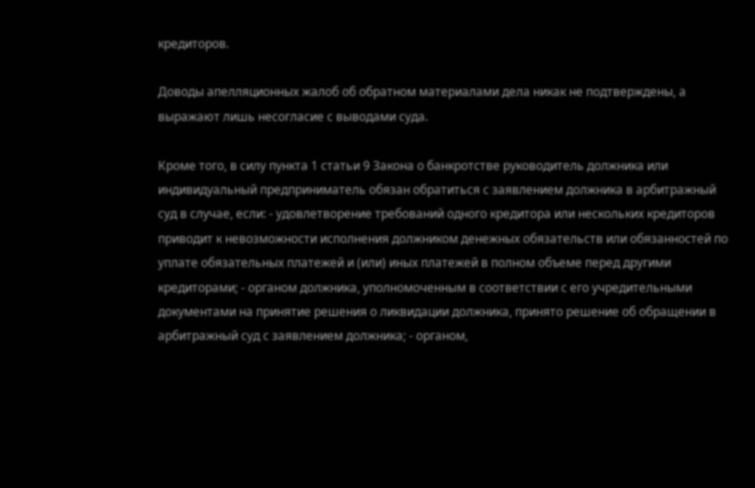кредиторов.

Доводы апелляционных жалоб об обратном материалами дела никак не подтверждены, а выражают лишь несогласие с выводами суда.

Кроме того, в силу пункта 1 статьи 9 Закона о банкротстве руководитель должника или индивидуальный предприниматель обязан обратиться с заявлением должника в арбитражный суд в случае, если: - удовлетворение требований одного кредитора или нескольких кредиторов приводит к невозможности исполнения должником денежных обязательств или обязанностей по уплате обязательных платежей и (или) иных платежей в полном объеме перед другими кредиторами; - органом должника, уполномоченным в соответствии с его учредительными документами на принятие решения о ликвидации должника, принято решение об обращении в арбитражный суд с заявлением должника; - органом,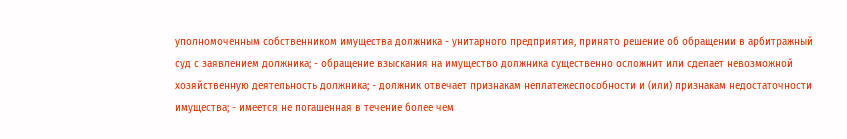уполномоченным собственником имущества должника - унитарного предприятия, принято решение об обращении в арбитражный суд с заявлением должника; - обращение взыскания на имущество должника существенно осложнит или сделает невозможной хозяйственную деятельность должника; - должник отвечает признакам неплатежеспособности и (или) признакам недостаточности имущества; - имеется не погашенная в течение более чем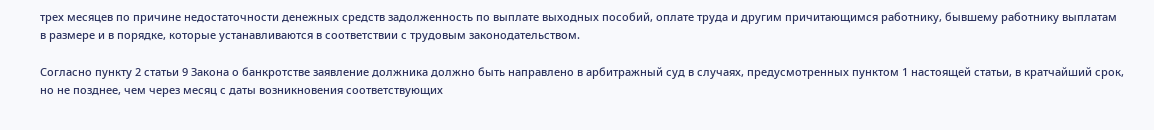трех месяцев по причине недостаточности денежных средств задолженность по выплате выходных пособий, оплате труда и другим причитающимся работнику, бывшему работнику выплатам в размере и в порядке, которые устанавливаются в соответствии с трудовым законодательством.

Согласно пункту 2 статьи 9 Закона о банкротстве заявление должника должно быть направлено в арбитражный суд в случаях, предусмотренных пунктом 1 настоящей статьи, в кратчайший срок, но не позднее, чем через месяц с даты возникновения соответствующих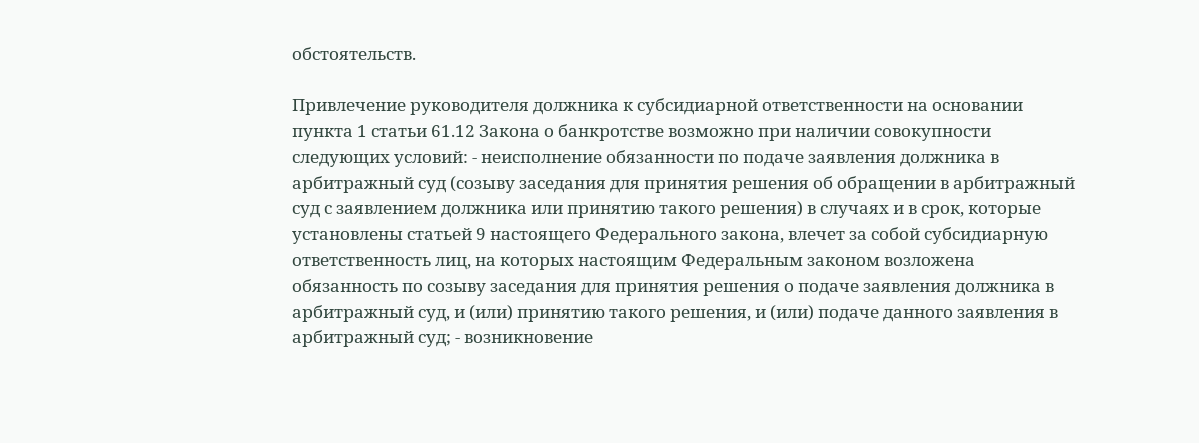обстоятельств.

Привлечение руководителя должника к субсидиарной ответственности на основании пункта 1 статьи 61.12 Закона о банкротстве возможно при наличии совокупности следующих условий: - неисполнение обязанности по подаче заявления должника в арбитражный суд (созыву заседания для принятия решения об обращении в арбитражный суд с заявлением должника или принятию такого решения) в случаях и в срок, которые установлены статьей 9 настоящего Федерального закона, влечет за собой субсидиарную ответственность лиц, на которых настоящим Федеральным законом возложена обязанность по созыву заседания для принятия решения о подаче заявления должника в арбитражный суд, и (или) принятию такого решения, и (или) подаче данного заявления в арбитражный суд; - возникновение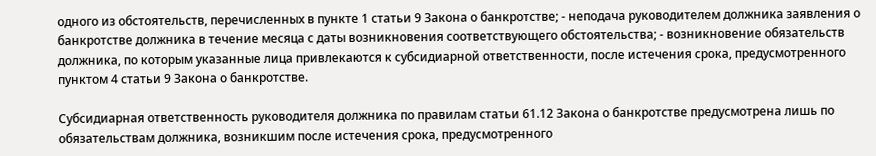одного из обстоятельств, перечисленных в пункте 1 статьи 9 Закона о банкротстве; - неподача руководителем должника заявления о банкротстве должника в течение месяца с даты возникновения соответствующего обстоятельства; - возникновение обязательств должника, по которым указанные лица привлекаются к субсидиарной ответственности, после истечения срока, предусмотренного пунктом 4 статьи 9 Закона о банкротстве.

Субсидиарная ответственность руководителя должника по правилам статьи 61.12 Закона о банкротстве предусмотрена лишь по обязательствам должника, возникшим после истечения срока, предусмотренного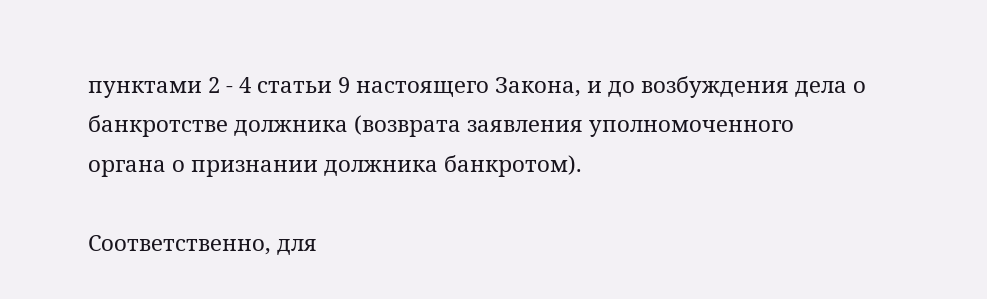пунктами 2 - 4 статьи 9 настоящего Закона, и до возбуждения дела о банкротстве должника (возврата заявления уполномоченного органа о признании должника банкротом).

Соответственно, для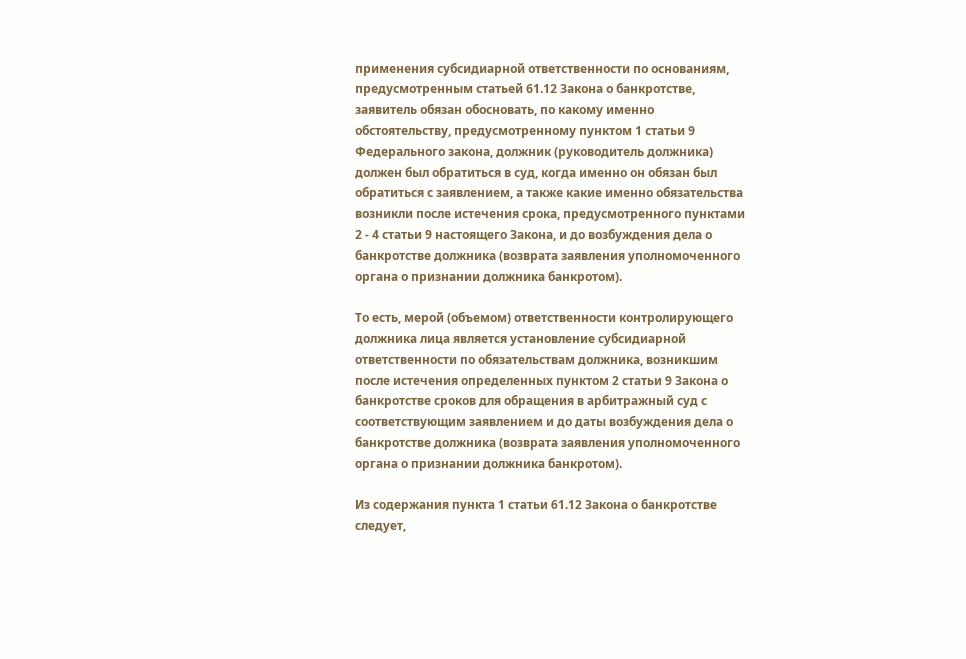применения субсидиарной ответственности по основаниям, предусмотренным статьей 61.12 Закона о банкротстве, заявитель обязан обосновать, по какому именно обстоятельству, предусмотренному пунктом 1 статьи 9 Федерального закона, должник (руководитель должника) должен был обратиться в суд, когда именно он обязан был обратиться с заявлением, а также какие именно обязательства возникли после истечения срока, предусмотренного пунктами 2 - 4 статьи 9 настоящего Закона, и до возбуждения дела о банкротстве должника (возврата заявления уполномоченного органа о признании должника банкротом).

То есть, мерой (объемом) ответственности контролирующего должника лица является установление субсидиарной ответственности по обязательствам должника, возникшим после истечения определенных пунктом 2 статьи 9 Закона о банкротстве сроков для обращения в арбитражный суд с соответствующим заявлением и до даты возбуждения дела о банкротстве должника (возврата заявления уполномоченного органа о признании должника банкротом).

Из содержания пункта 1 статьи 61.12 Закона о банкротстве следует,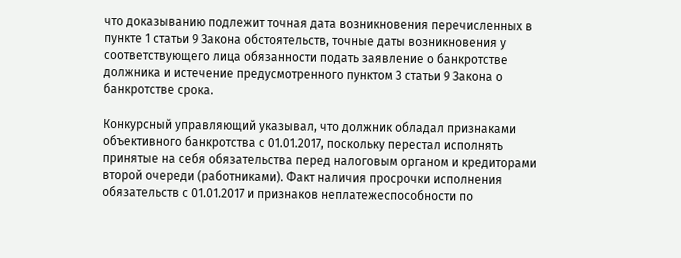что доказыванию подлежит точная дата возникновения перечисленных в пункте 1 статьи 9 Закона обстоятельств, точные даты возникновения у соответствующего лица обязанности подать заявление о банкротстве должника и истечение предусмотренного пунктом 3 статьи 9 Закона о банкротстве срока.

Конкурсный управляющий указывал, что должник обладал признаками объективного банкротства с 01.01.2017, поскольку перестал исполнять принятые на себя обязательства перед налоговым органом и кредиторами второй очереди (работниками). Факт наличия просрочки исполнения обязательств с 01.01.2017 и признаков неплатежеспособности по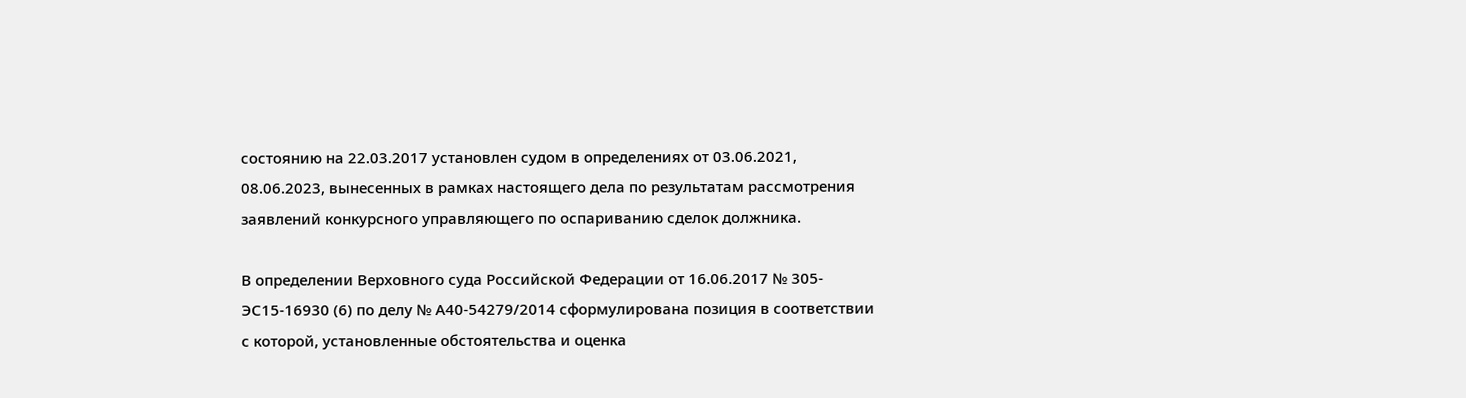состоянию на 22.03.2017 установлен судом в определениях от 03.06.2021, 08.06.2023, вынесенных в рамках настоящего дела по результатам рассмотрения заявлений конкурсного управляющего по оспариванию сделок должника.

В определении Верховного суда Российской Федерации от 16.06.2017 № 305-ЭС15-16930 (6) по делу № А40-54279/2014 сформулирована позиция в соответствии с которой, установленные обстоятельства и оценка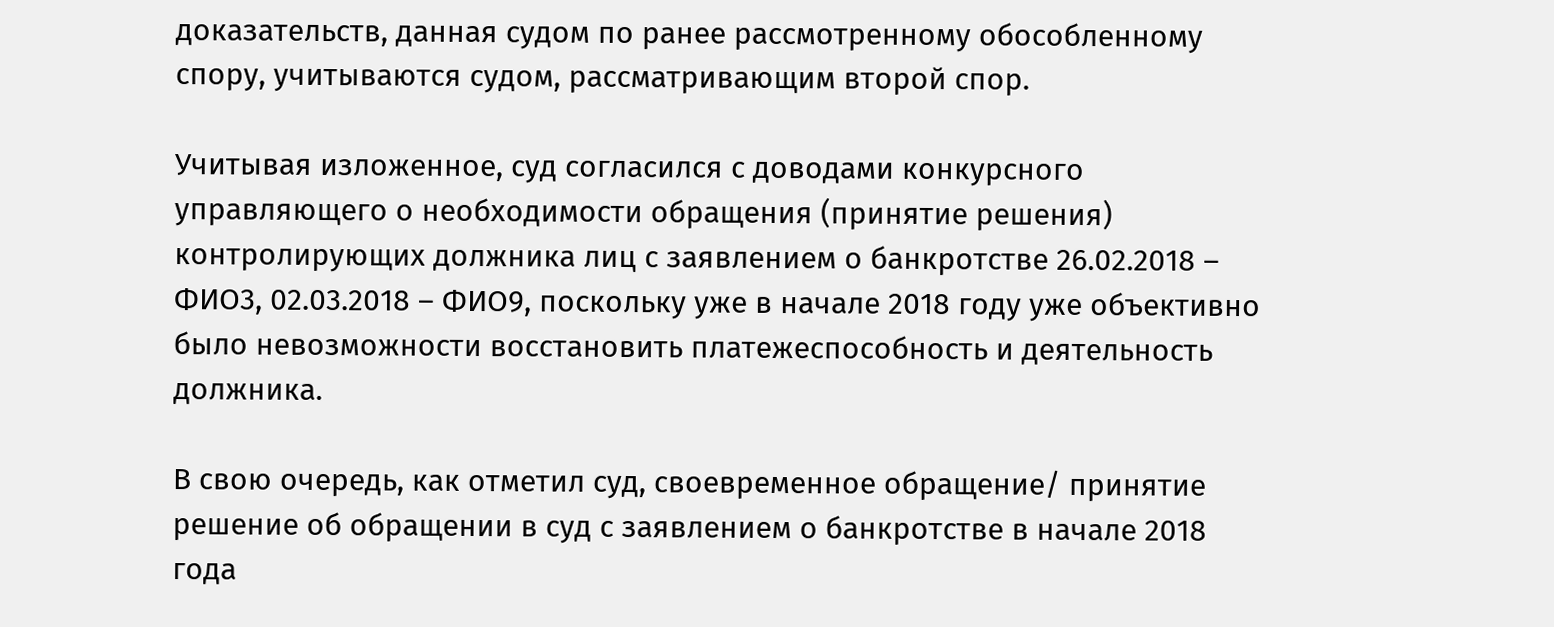доказательств, данная судом по ранее рассмотренному обособленному спору, учитываются судом, рассматривающим второй спор.

Учитывая изложенное, суд согласился с доводами конкурсного управляющего о необходимости обращения (принятие решения) контролирующих должника лиц с заявлением о банкротстве 26.02.2018 – ФИО3, 02.03.2018 – ФИО9, поскольку уже в начале 2018 году уже объективно было невозможности восстановить платежеспособность и деятельность должника.

В свою очередь, как отметил суд, своевременное обращение/ принятие решение об обращении в суд с заявлением о банкротстве в начале 2018 года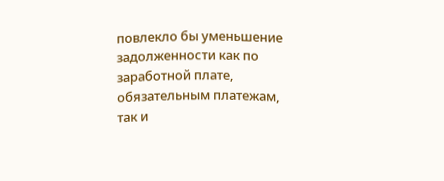повлекло бы уменьшение задолженности как по заработной плате, обязательным платежам, так и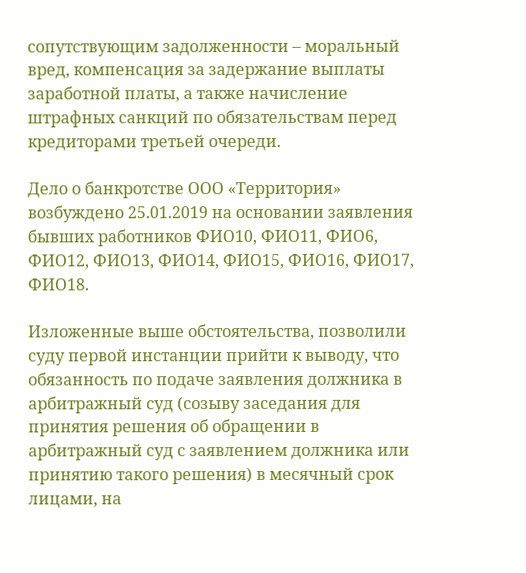сопутствующим задолженности – моральный вред, компенсация за задержание выплаты заработной платы, а также начисление штрафных санкций по обязательствам перед кредиторами третьей очереди.

Дело о банкротстве ООО «Территория» возбуждено 25.01.2019 на основании заявления бывших работников ФИО10, ФИО11, ФИО6, ФИО12, ФИО13, ФИО14, ФИО15, ФИО16, ФИО17, ФИО18.

Изложенные выше обстоятельства, позволили суду первой инстанции прийти к выводу, что обязанность по подаче заявления должника в арбитражный суд (созыву заседания для принятия решения об обращении в арбитражный суд с заявлением должника или принятию такого решения) в месячный срок лицами, на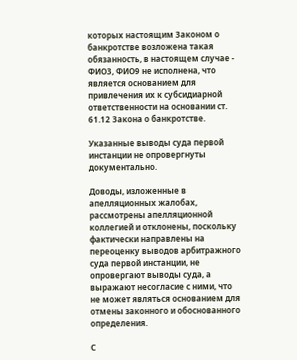которых настоящим Законом о банкротстве возложена такая обязанность, в настоящем случае - ФИО3, ФИО9 не исполнена, что является основанием для привлечения их к субсидиарной ответственности на основании ст. 61.12 Закона о банкротстве.

Указанные выводы суда первой инстанции не опровергнуты документально.

Доводы, изложенные в апелляционных жалобах, рассмотрены апелляционной коллегией и отклонены, поскольку фактически направлены на переоценку выводов арбитражного суда первой инстанции, не опровергают выводы суда, а выражают несогласие с ними, что не может являться основанием для отмены законного и обоснованного определения.

С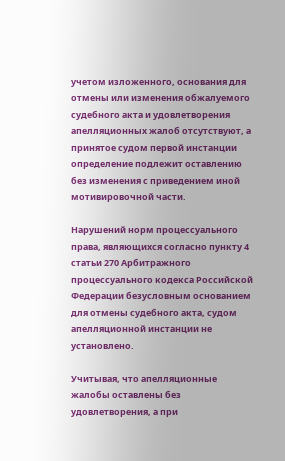учетом изложенного, основания для отмены или изменения обжалуемого судебного акта и удовлетворения апелляционных жалоб отсутствуют, а принятое судом первой инстанции определение подлежит оставлению без изменения с приведением иной мотивировочной части.

Нарушений норм процессуального права, являющихся согласно пункту 4 статьи 270 Арбитражного процессуального кодекса Российской Федерации безусловным основанием для отмены судебного акта, судом апелляционной инстанции не установлено.

Учитывая, что апелляционные жалобы оставлены без удовлетворения, а при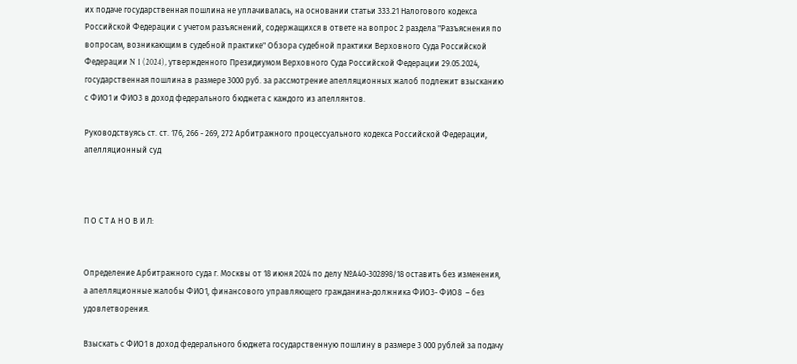их подаче государственная пошлина не уплачивалась, на основании статьи 333.21 Налогового кодекса Российской Федерации с учетом разъяснений, содержащихся в ответе на вопрос 2 раздела "Разъяснения по вопросам, возникающим в судебной практике" Обзора судебной практики Верховного Суда Российской Федерации N 1 (2024), утвержденного Президиумом Верховного Суда Российской Федерации 29.05.2024, государственная пошлина в размере 3000 руб. за рассмотрение апелляционных жалоб подлежит взысканию с ФИО1 и ФИО3 в доход федерального бюджета с каждого из апеллянтов.

Руководствуясь ст. ст. 176, 266 - 269, 272 Арбитражного процессуального кодекса Российской Федерации, апелляционный суд



П О С Т А Н О В И Л:


Определение Арбитражного суда г. Москвы от 18 июня 2024 по делу №А40-302898/18 оставить без изменения, а апелляционные жалобы ФИО1, финансового управляющего гражданина-должника ФИО3- ФИО8  – без удовлетворения.

Взыскать с ФИО1 в доход федерального бюджета государственную пошлину в размере 3 000 рублей за подачу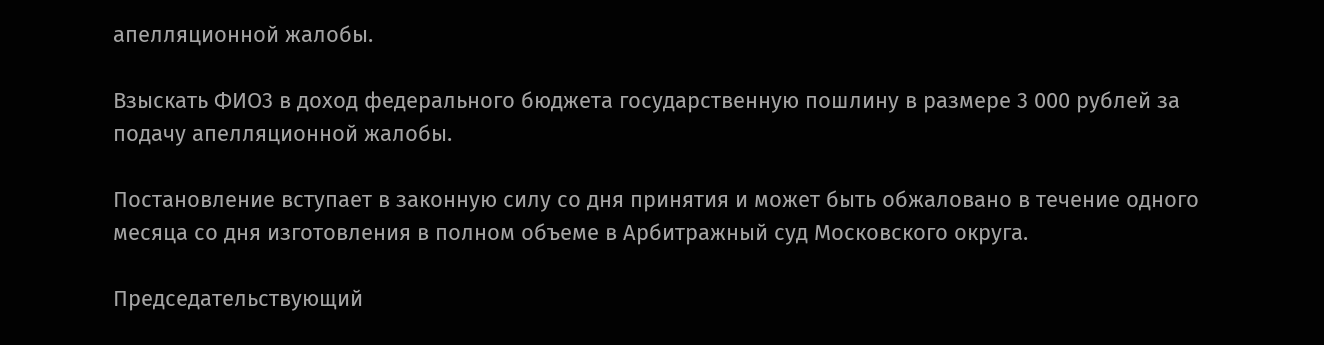апелляционной жалобы.

Взыскать ФИО3 в доход федерального бюджета государственную пошлину в размере 3 000 рублей за подачу апелляционной жалобы.

Постановление вступает в законную силу со дня принятия и может быть обжаловано в течение одного месяца со дня изготовления в полном объеме в Арбитражный суд Московского округа.

Председательствующий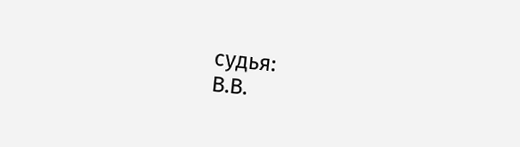судья:                                          В.В.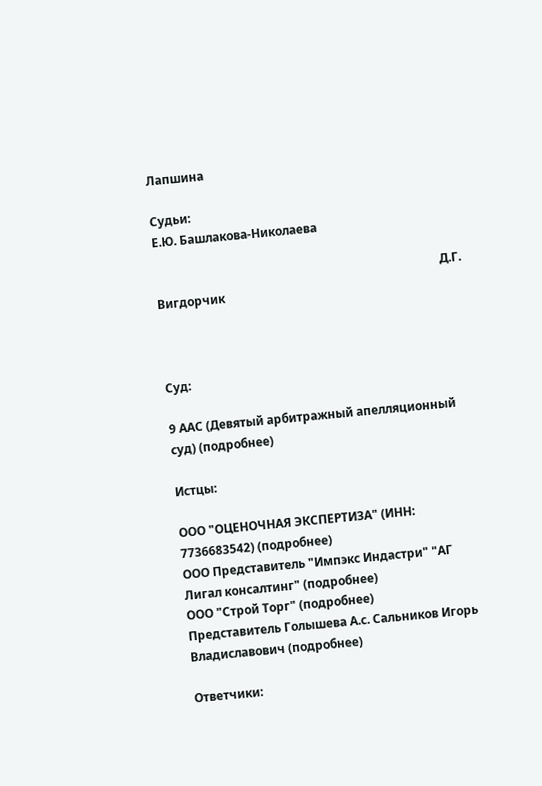Лапшина

Судьи:                                                                                               Е.Ю. Башлакова-Николаева

                                                                                               Д.Г. Вигдорчик



Суд:

9 ААС (Девятый арбитражный апелляционный суд) (подробнее)

Истцы:

ООО "ОЦЕНОЧНАЯ ЭКСПЕРТИЗА" (ИНН: 7736683542) (подробнее)
ООО Представитель "Импэкс Индастри" "АГ Лигал консалтинг" (подробнее)
ООО "Строй Торг" (подробнее)
Представитель Голышева А.с. Сальников Игорь Владиславович (подробнее)

Ответчики: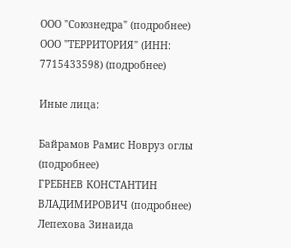ООО "Союзнедра" (подробнее)
ООО "ТЕРРИТОРИЯ" (ИНН: 7715433598) (подробнее)

Иные лица:

Байрамов Рамис Новруз оглы (подробнее)
ГРЕБНЕВ КОНСТАНТИН ВЛАДИМИРОВИЧ (подробнее)
Лепехова Зинаида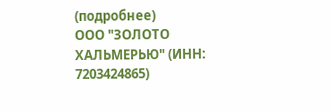(подробнее)
ООО "ЗОЛОТО ХАЛЬМЕРЬЮ" (ИНН: 7203424865)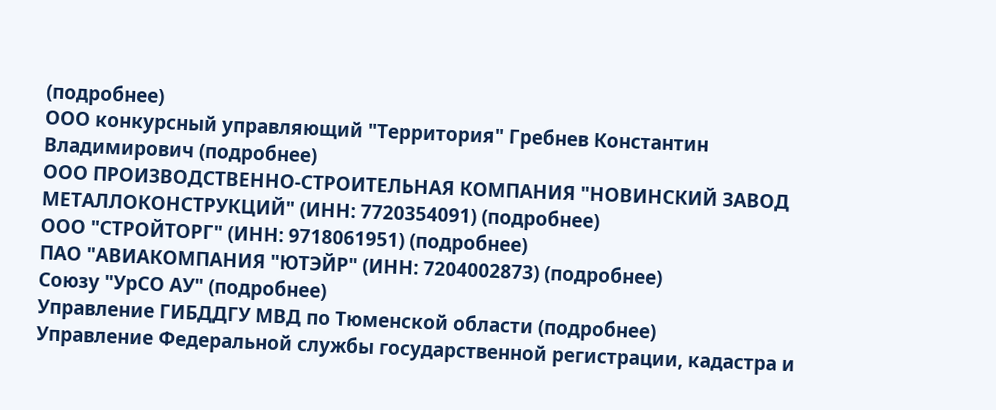(подробнее)
ООО конкурсный управляющий "Территория" Гребнев Константин Владимирович (подробнее)
ООО ПРОИЗВОДСТВЕННО-СТРОИТЕЛЬНАЯ КОМПАНИЯ "НОВИНСКИЙ ЗАВОД МЕТАЛЛОКОНСТРУКЦИЙ" (ИНН: 7720354091) (подробнее)
ООО "СТРОЙТОРГ" (ИНН: 9718061951) (подробнее)
ПАО "АВИАКОМПАНИЯ "ЮТЭЙР" (ИНН: 7204002873) (подробнее)
Союзу "УрСО АУ" (подробнее)
Управление ГИБДДГУ МВД по Тюменской области (подробнее)
Управление Федеральной службы государственной регистрации, кадастра и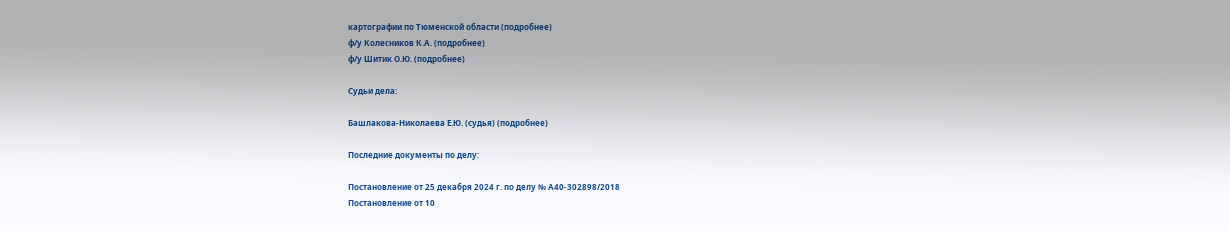картографии по Тюменской области (подробнее)
ф/у Колесников К.А. (подробнее)
ф/у Шитик О.Ю. (подробнее)

Судьи дела:

Башлакова-Николаева Е.Ю. (судья) (подробнее)

Последние документы по делу:

Постановление от 25 декабря 2024 г. по делу № А40-302898/2018
Постановление от 10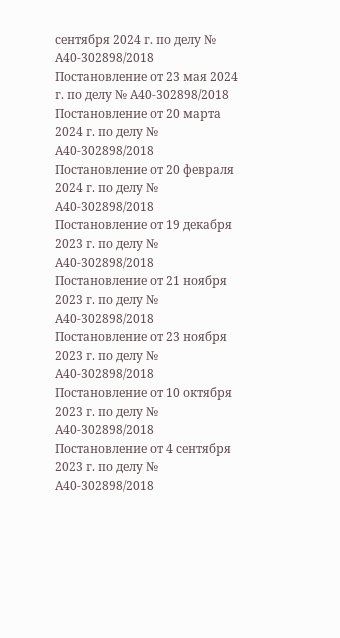сентября 2024 г. по делу № А40-302898/2018
Постановление от 23 мая 2024 г. по делу № А40-302898/2018
Постановление от 20 марта 2024 г. по делу № А40-302898/2018
Постановление от 20 февраля 2024 г. по делу № А40-302898/2018
Постановление от 19 декабря 2023 г. по делу № А40-302898/2018
Постановление от 21 ноября 2023 г. по делу № А40-302898/2018
Постановление от 23 ноября 2023 г. по делу № А40-302898/2018
Постановление от 10 октября 2023 г. по делу № А40-302898/2018
Постановление от 4 сентября 2023 г. по делу № А40-302898/2018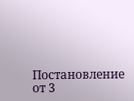Постановление от 3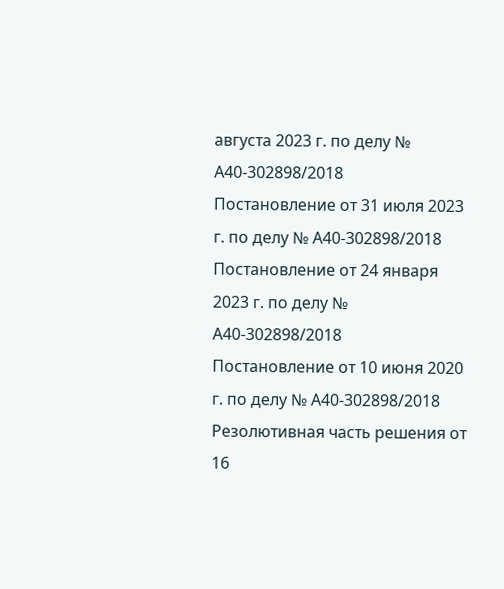августа 2023 г. по делу № А40-302898/2018
Постановление от 31 июля 2023 г. по делу № А40-302898/2018
Постановление от 24 января 2023 г. по делу № А40-302898/2018
Постановление от 10 июня 2020 г. по делу № А40-302898/2018
Резолютивная часть решения от 16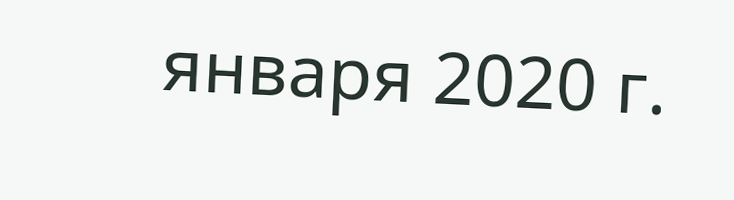января 2020 г.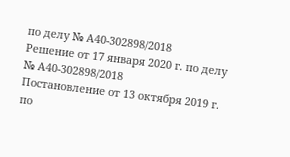по делу № А40-302898/2018
Решение от 17 января 2020 г. по делу № А40-302898/2018
Постановление от 13 октября 2019 г. по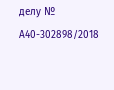делу № А40-302898/2018